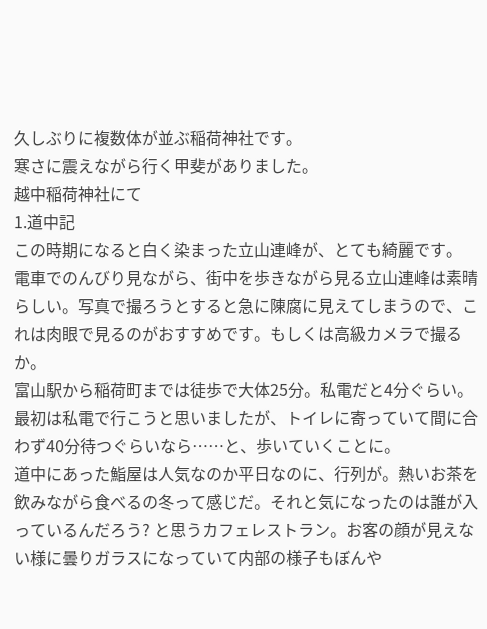久しぶりに複数体が並ぶ稲荷神社です。
寒さに震えながら行く甲斐がありました。
越中稲荷神社にて
1.道中記
この時期になると白く染まった立山連峰が、とても綺麗です。
電車でのんびり見ながら、街中を歩きながら見る立山連峰は素晴らしい。写真で撮ろうとすると急に陳腐に見えてしまうので、これは肉眼で見るのがおすすめです。もしくは高級カメラで撮るか。
富山駅から稲荷町までは徒歩で大体25分。私電だと4分ぐらい。最初は私電で行こうと思いましたが、トイレに寄っていて間に合わず40分待つぐらいなら……と、歩いていくことに。
道中にあった鮨屋は人気なのか平日なのに、行列が。熱いお茶を飲みながら食べるの冬って感じだ。それと気になったのは誰が入っているんだろう? と思うカフェレストラン。お客の顔が見えない様に曇りガラスになっていて内部の様子もぼんや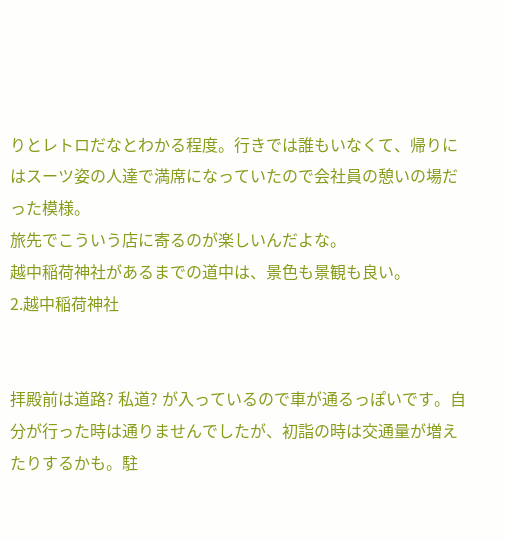りとレトロだなとわかる程度。行きでは誰もいなくて、帰りにはスーツ姿の人達で満席になっていたので会社員の憩いの場だった模様。
旅先でこういう店に寄るのが楽しいんだよな。
越中稲荷神社があるまでの道中は、景色も景観も良い。
2.越中稲荷神社


拝殿前は道路? 私道? が入っているので車が通るっぽいです。自分が行った時は通りませんでしたが、初詣の時は交通量が増えたりするかも。駐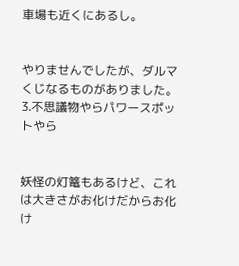車場も近くにあるし。


やりませんでしたが、ダルマくじなるものがありました。
3.不思議物やらパワースポットやら


妖怪の灯篭もあるけど、これは大きさがお化けだからお化け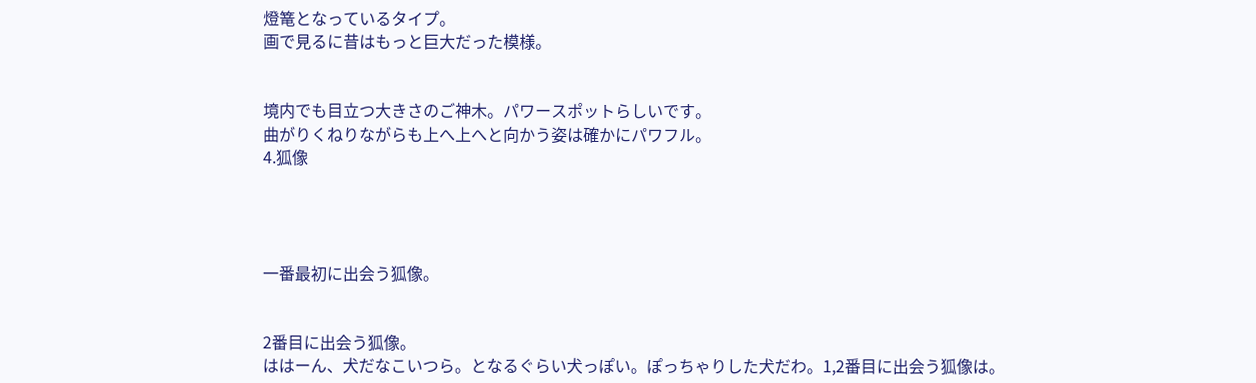燈篭となっているタイプ。
画で見るに昔はもっと巨大だった模様。


境内でも目立つ大きさのご神木。パワースポットらしいです。
曲がりくねりながらも上へ上へと向かう姿は確かにパワフル。
4.狐像




一番最初に出会う狐像。


2番目に出会う狐像。
ははーん、犬だなこいつら。となるぐらい犬っぽい。ぽっちゃりした犬だわ。1,2番目に出会う狐像は。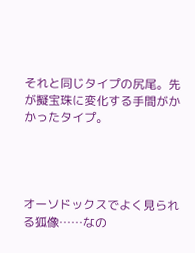それと同じタイプの尻尾。先が擬宝珠に変化する手間がかかったタイプ。




オーソドックスでよく見られる狐像……なの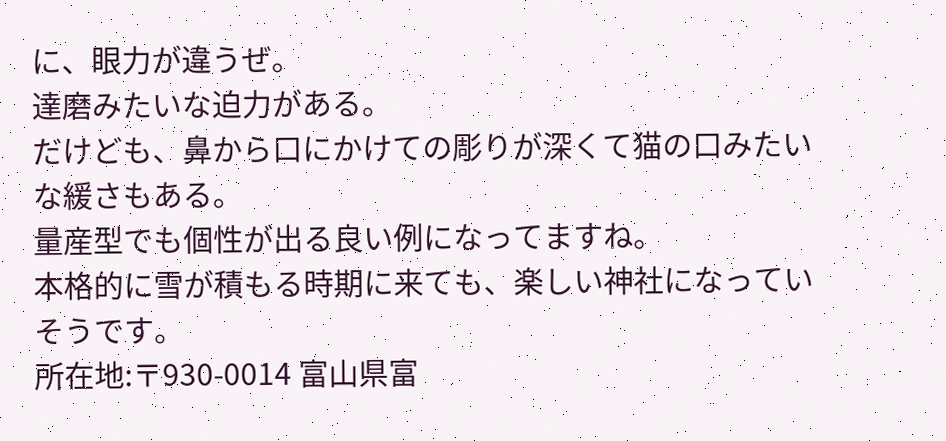に、眼力が違うぜ。
達磨みたいな迫力がある。
だけども、鼻から口にかけての彫りが深くて猫の口みたいな緩さもある。
量産型でも個性が出る良い例になってますね。
本格的に雪が積もる時期に来ても、楽しい神社になっていそうです。
所在地:〒930-0014 富山県富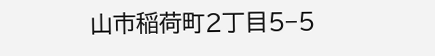山市稲荷町2丁目5−5